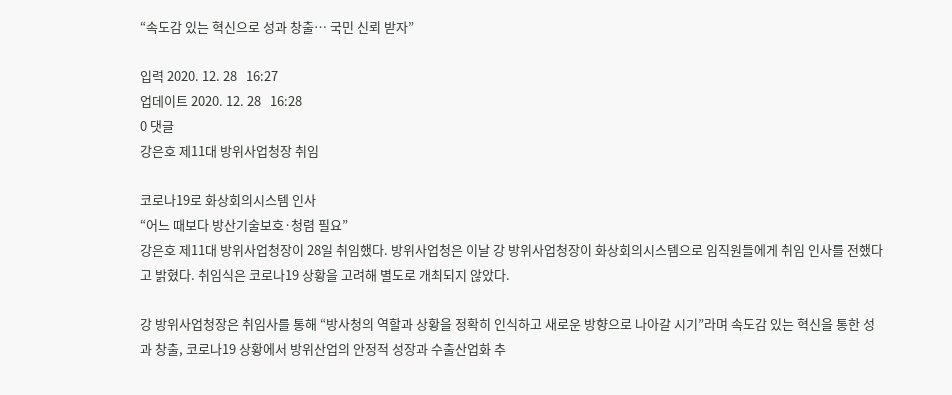“속도감 있는 혁신으로 성과 창출… 국민 신뢰 받자”

입력 2020. 12. 28   16:27
업데이트 2020. 12. 28   16:28
0 댓글
강은호 제11대 방위사업청장 취임

코로나19로 화상회의시스템 인사
“어느 때보다 방산기술보호·청렴 필요”
강은호 제11대 방위사업청장이 28일 취임했다. 방위사업청은 이날 강 방위사업청장이 화상회의시스템으로 임직원들에게 취임 인사를 전했다고 밝혔다. 취임식은 코로나19 상황을 고려해 별도로 개최되지 않았다.

강 방위사업청장은 취임사를 통해 “방사청의 역할과 상황을 정확히 인식하고 새로운 방향으로 나아갈 시기”라며 속도감 있는 혁신을 통한 성과 창출, 코로나19 상황에서 방위산업의 안정적 성장과 수출산업화 추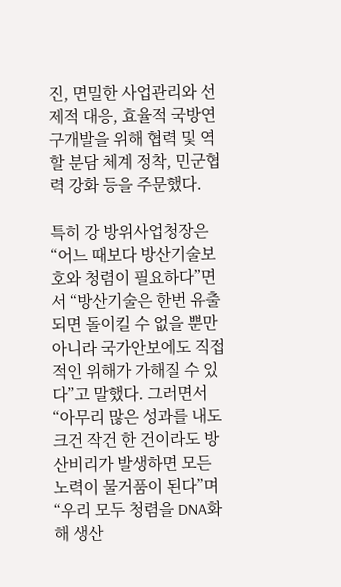진, 면밀한 사업관리와 선제적 대응, 효율적 국방연구개발을 위해 협력 및 역할 분담 체계 정착, 민군협력 강화 등을 주문했다.

특히 강 방위사업청장은 “어느 때보다 방산기술보호와 청렴이 필요하다”면서 “방산기술은 한번 유출되면 돌이킬 수 없을 뿐만 아니라 국가안보에도 직접적인 위해가 가해질 수 있다”고 말했다. 그러면서 “아무리 많은 성과를 내도 크건 작건 한 건이라도 방산비리가 발생하면 모든 노력이 물거품이 된다”며 “우리 모두 청렴을 DNA화해 생산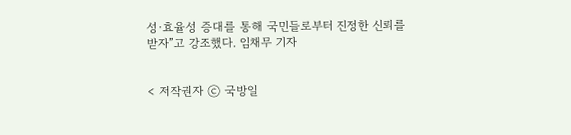성·효율성 증대를 통해 국민들로부터 진정한 신뢰를 받자”고 강조했다. 임채무 기자


< 저작권자 ⓒ 국방일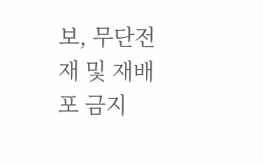보, 무단전재 및 재배포 금지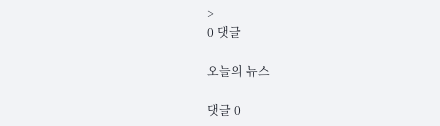>
0 댓글

오늘의 뉴스

댓글 0